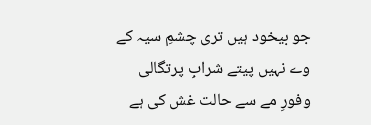جو بیخود ہیں تری چشمِ سیہ کے
وے نہیں پیتے شرابِ پرتگالی
وفورِ مے سے حالت غش کی ہے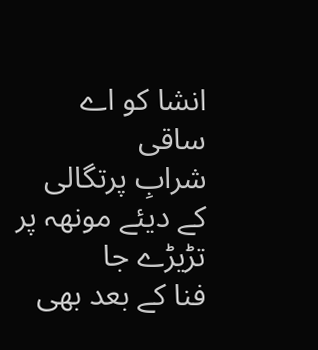انشا کو اے ساقی
شرابِ پرتگالی کے دیئے مونھہ پر تڑیڑے جا
فنا کے بعد بھی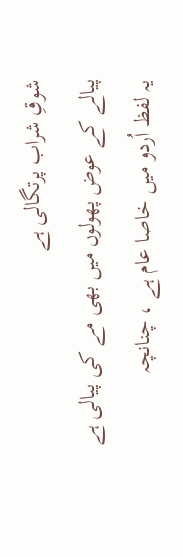شوقِ شراب پرتگالی ہے
پیالے کے عوض پھولوں میں بھی مے کی پیالی ہے
یہ لفظ اُردو میں خاصا عام ہے ، چنانچہ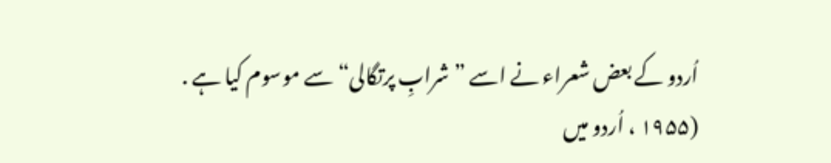اُردو کے بعض شعراء نے اسے ”شرابِ پرتگالی“ سے موسوم کیا ہے .
(۱۹۵۵ ، اُردو میں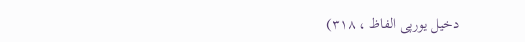دخیل یورپی الفاظ ، ۳۱۸)